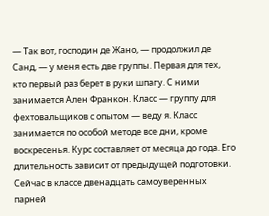— Так вот, господин де Жано, — продолжил де Санд, — у меня есть две группы. Первая для тех, кто первый раз берет в руки шпагу. С ними занимается Ален Франкон. Класс — группу для фехтовальщиков с опытом — веду я. Класс занимается по особой методе все дни, кроме воскресенья. Курс составляет от месяца до года. Его длительность зависит от предыдущей подготовки. Сейчас в классе двенадцать самоуверенных парней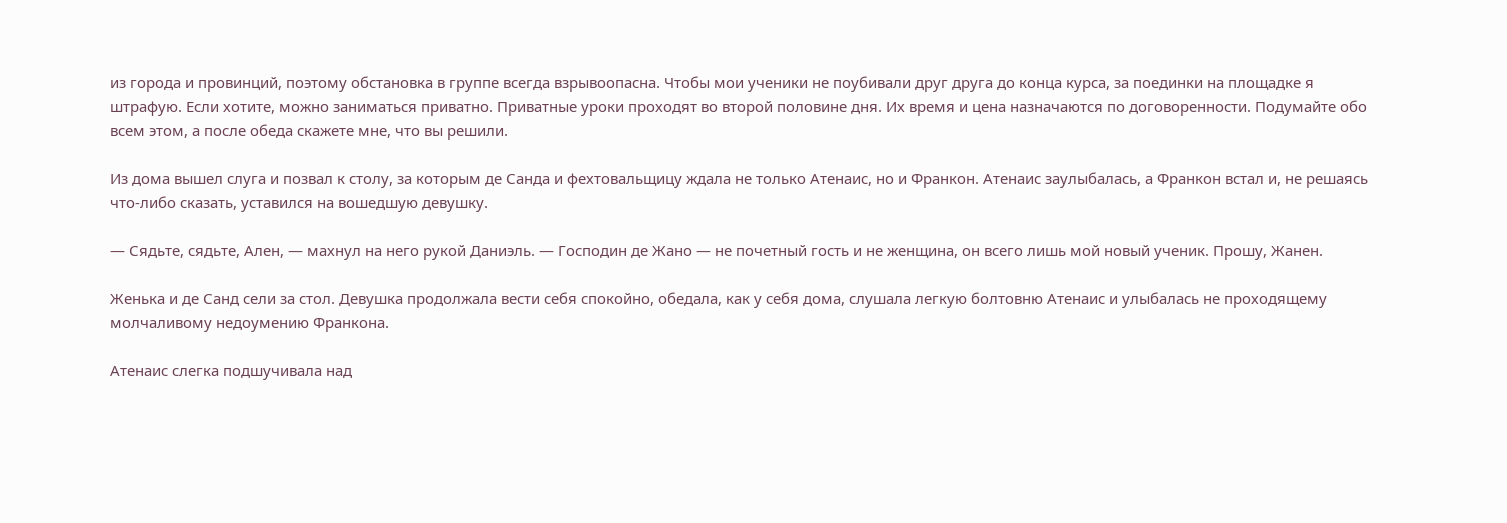из города и провинций, поэтому обстановка в группе всегда взрывоопасна. Чтобы мои ученики не поубивали друг друга до конца курса, за поединки на площадке я штрафую. Если хотите, можно заниматься приватно. Приватные уроки проходят во второй половине дня. Их время и цена назначаются по договоренности. Подумайте обо всем этом, а после обеда скажете мне, что вы решили.

Из дома вышел слуга и позвал к столу, за которым де Санда и фехтовальщицу ждала не только Атенаис, но и Франкон. Атенаис заулыбалась, а Франкон встал и, не решаясь что-либо сказать, уставился на вошедшую девушку.

— Сядьте, сядьте, Ален, — махнул на него рукой Даниэль. — Господин де Жано — не почетный гость и не женщина, он всего лишь мой новый ученик. Прошу, Жанен.

Женька и де Санд сели за стол. Девушка продолжала вести себя спокойно, обедала, как у себя дома, слушала легкую болтовню Атенаис и улыбалась не проходящему молчаливому недоумению Франкона.

Атенаис слегка подшучивала над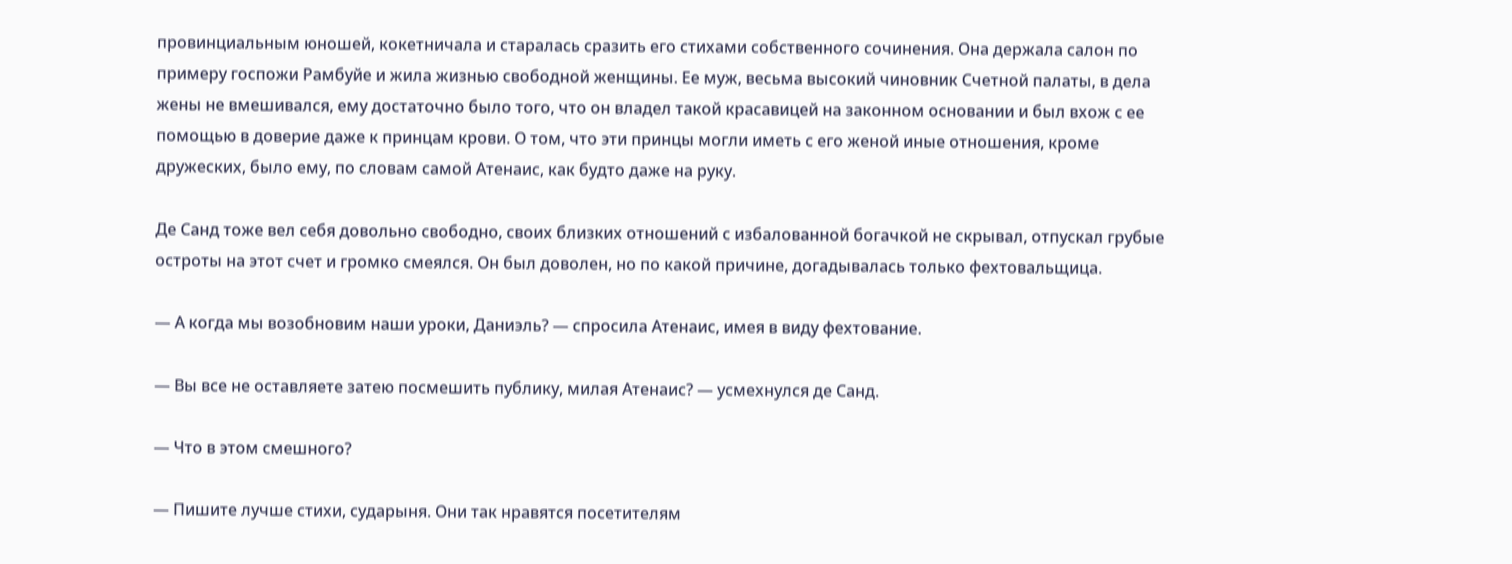провинциальным юношей, кокетничала и старалась сразить его стихами собственного сочинения. Она держала салон по примеру госпожи Рамбуйе и жила жизнью свободной женщины. Ее муж, весьма высокий чиновник Счетной палаты, в дела жены не вмешивался, ему достаточно было того, что он владел такой красавицей на законном основании и был вхож с ее помощью в доверие даже к принцам крови. О том, что эти принцы могли иметь с его женой иные отношения, кроме дружеских, было ему, по словам самой Атенаис, как будто даже на руку.

Де Санд тоже вел себя довольно свободно, своих близких отношений с избалованной богачкой не скрывал, отпускал грубые остроты на этот счет и громко смеялся. Он был доволен, но по какой причине, догадывалась только фехтовальщица.

— А когда мы возобновим наши уроки, Даниэль? — спросила Атенаис, имея в виду фехтование.

— Вы все не оставляете затею посмешить публику, милая Атенаис? — усмехнулся де Санд.

— Что в этом смешного?

— Пишите лучше стихи, сударыня. Они так нравятся посетителям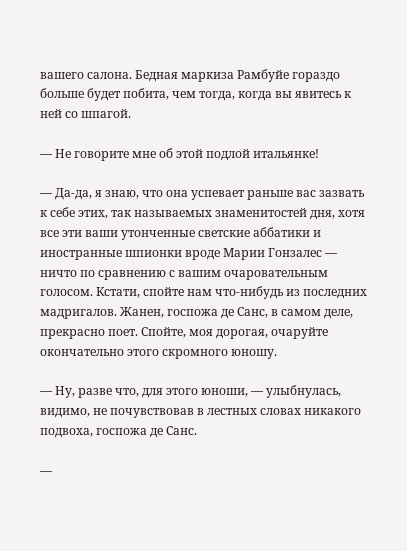вашего салона. Бедная маркиза Рамбуйе гораздо больше будет побита, чем тогда, когда вы явитесь к ней со шпагой.

— Не говорите мне об этой подлой итальянке!

— Да-да, я знаю, что она успевает раньше вас зазвать к себе этих, так называемых знаменитостей дня, хотя все эти ваши утонченные светские аббатики и иностранные шпионки вроде Марии Гонзалес — ничто по сравнению с вашим очаровательным голосом. Кстати, спойте нам что-нибудь из последних мадригалов. Жанен, госпожа де Санс, в самом деле, прекрасно поет. Спойте, моя дорогая, очаруйте окончательно этого скромного юношу.

— Ну, разве что, для этого юноши, — улыбнулась, видимо, не почувствовав в лестных словах никакого подвоха, госпожа де Санс.

—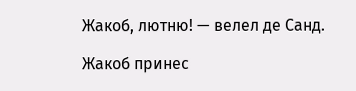Жакоб, лютню! — велел де Санд.

Жакоб принес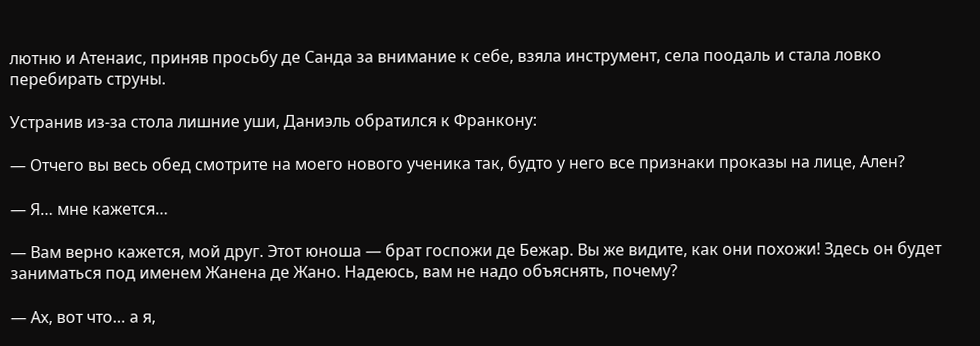лютню и Атенаис, приняв просьбу де Санда за внимание к себе, взяла инструмент, села поодаль и стала ловко перебирать струны.

Устранив из-за стола лишние уши, Даниэль обратился к Франкону:

— Отчего вы весь обед смотрите на моего нового ученика так, будто у него все признаки проказы на лице, Ален?

— Я… мне кажется…

— Вам верно кажется, мой друг. Этот юноша — брат госпожи де Бежар. Вы же видите, как они похожи! Здесь он будет заниматься под именем Жанена де Жано. Надеюсь, вам не надо объяснять, почему?

— Ах, вот что… а я,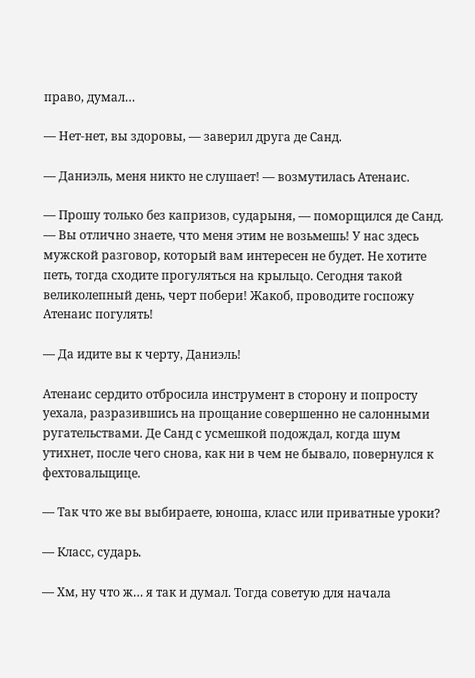право, думал…

— Нет-нет, вы здоровы, — заверил друга де Санд.

— Даниэль, меня никто не слушает! — возмутилась Атенаис.

— Прошу только без капризов, сударыня, — поморщился де Санд. — Вы отлично знаете, что меня этим не возьмешь! У нас здесь мужской разговор, который вам интересен не будет. Не хотите петь, тогда сходите прогуляться на крыльцо. Сегодня такой великолепный день, черт побери! Жакоб, проводите госпожу Атенаис погулять!

— Да идите вы к черту, Даниэль!

Атенаис сердито отбросила инструмент в сторону и попросту уехала, разразившись на прощание совершенно не салонными ругательствами. Де Санд с усмешкой подождал, когда шум утихнет, после чего снова, как ни в чем не бывало, повернулся к фехтовальщице.

— Так что же вы выбираете, юноша, класс или приватные уроки?

— Класс, сударь.

— Хм, ну что ж… я так и думал. Тогда советую для начала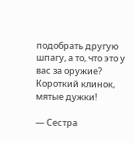подобрать другую шпагу, а то, что это у вас за оружие? Короткий клинок, мятые дужки!

— Сестра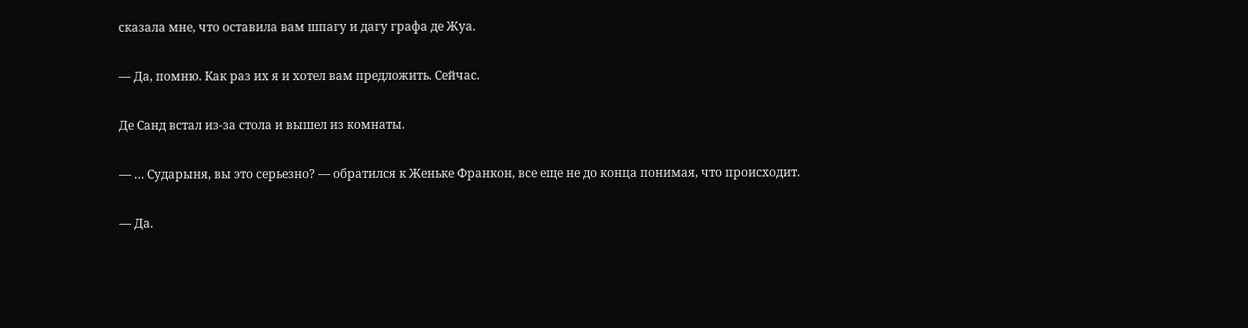сказала мне, что оставила вам шпагу и дагу графа де Жуа.

— Да, помню. Как раз их я и хотел вам предложить. Сейчас.

Де Санд встал из-за стола и вышел из комнаты.

— … Сударыня, вы это серьезно? — обратился к Женьке Франкон, все еще не до конца понимая, что происходит.

— Да.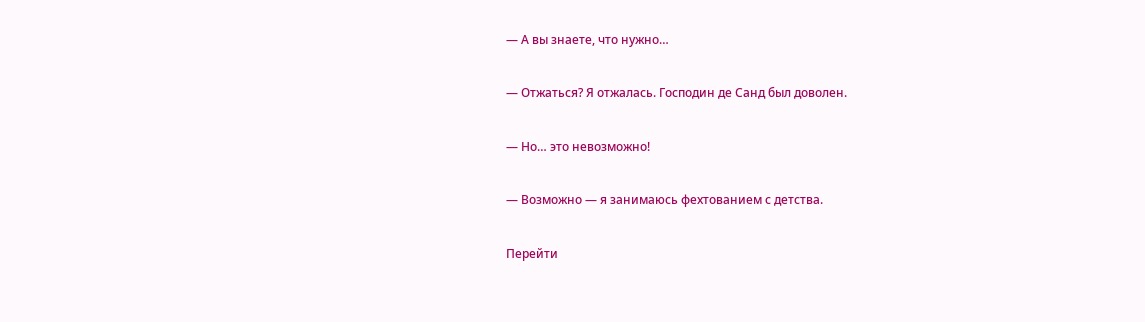— А вы знаете, что нужно…

— Отжаться? Я отжалась. Господин де Санд был доволен.

— Но… это невозможно!

— Возможно — я занимаюсь фехтованием с детства.

Перейти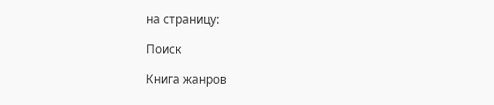на страницу:

Поиск

Книга жанров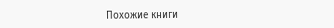Похожие книги